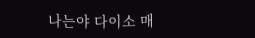나는야 다이소 매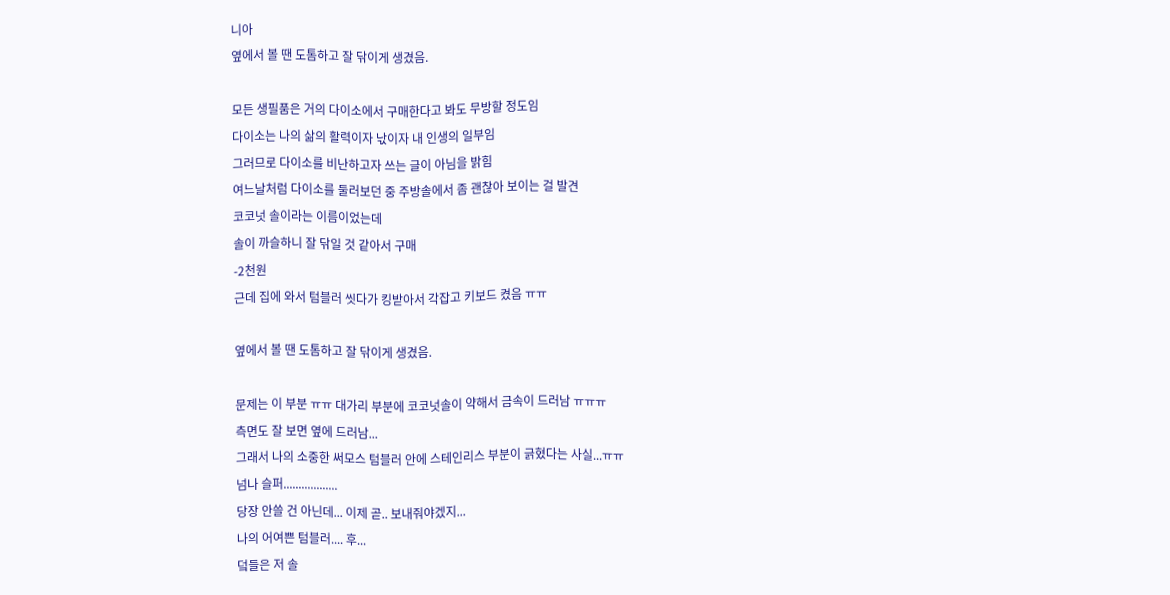니아
옆에서 볼 땐 도톰하고 잘 닦이게 생겼음.

모든 생필품은 거의 다이소에서 구매한다고 봐도 무방할 정도임
다이소는 나의 삶의 활력이자 낛이자 내 인생의 일부임
그러므로 다이소를 비난하고자 쓰는 글이 아님을 밝힘
여느날처럼 다이소를 둘러보던 중 주방솔에서 좀 괜찮아 보이는 걸 발견
코코넛 솔이라는 이름이었는데
솔이 까슬하니 잘 닦일 것 같아서 구매
-2천원
근데 집에 와서 텀블러 씻다가 킹받아서 각잡고 키보드 켰음 ㅠㅠ

옆에서 볼 땐 도톰하고 잘 닦이게 생겼음.

문제는 이 부분 ㅠㅠ 대가리 부분에 코코넛솔이 약해서 금속이 드러남 ㅠㅠㅠ
측면도 잘 보면 옆에 드러남...
그래서 나의 소중한 써모스 텀블러 안에 스테인리스 부분이 긁혔다는 사실...ㅠㅠ
넘나 슬퍼..................
당장 안쓸 건 아닌데... 이제 곧.. 보내줘야겠지...
나의 어여쁜 텀블러.... 후...
덬들은 저 솔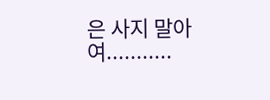은 사지 말아여...........